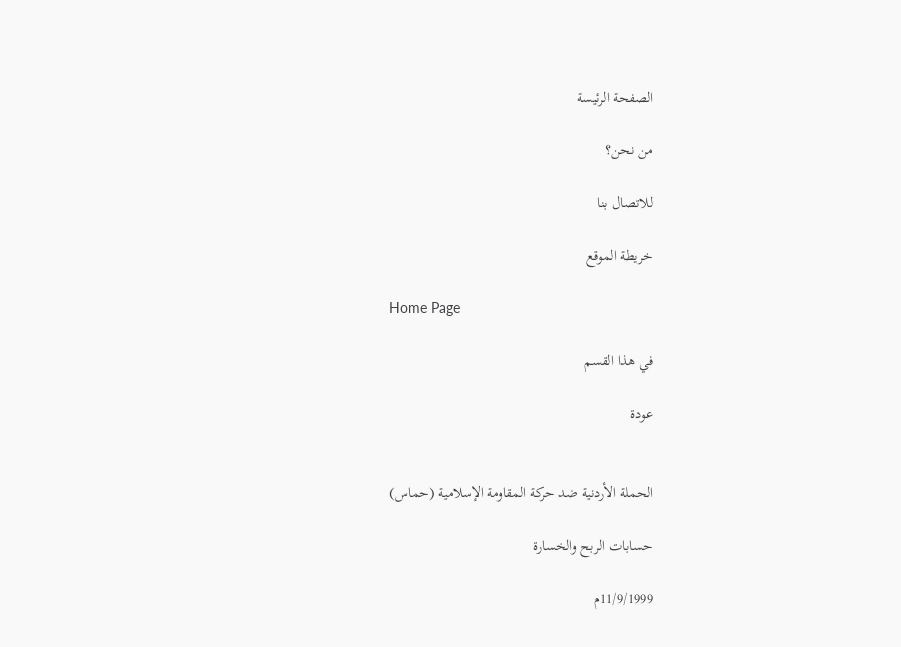الصفحة الرئيسة

من نحن؟

للاتصال بنا

خريطة الموقع

Home Page

في هذا القسم

عودة


الحملة الأردنية ضد حركة المقاومة الإسلامية (حماس)

حسابات الربح والخسارة

11/9/1999م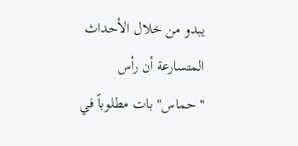يبدو من خلال الأحداث المتسارعة أن رأس "حماس" بات مطلوباً في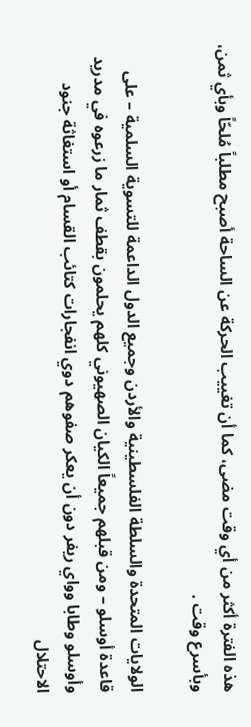هذه الفترة أكثر من أي وقت مضى، كما أن تغييب الحركة عن الساحة أصبح مطلباً مُلحّاً وبأي ثمن، وبأسرع وقت .

الولايات المتحدة والسلطة الفلسطينية والأردن وجميع الدول الداعمة للتسوية السلمية – على قاعدة أوسلو – ومن قبلهم جميعاً الكيان الصهيوني كلهم يحلمون بقطف ثمار ما زرعوه في مدريد وأوسلو وطابا وواي ريفر دون أن يعكر صفوهم دوي انفجارات كتائب القسام أو استغاثة جنود الاحتلال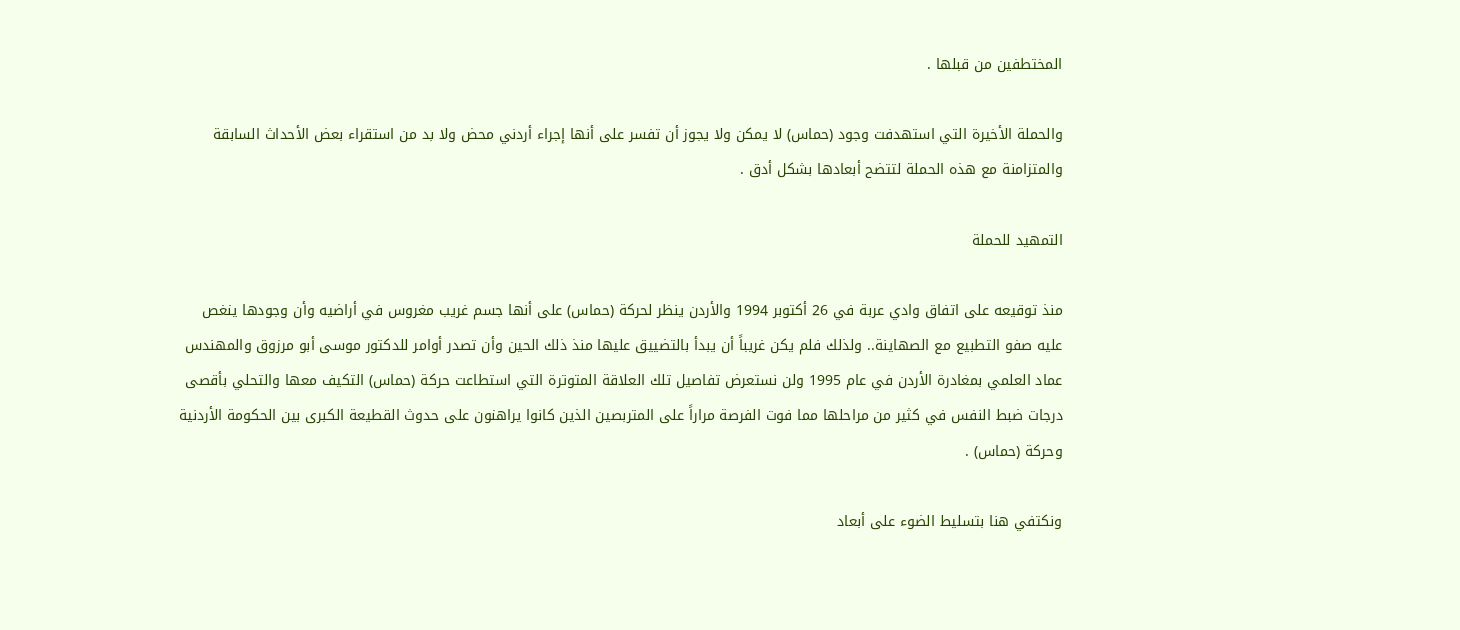المختطفين من قبلها .

والحملة الأخيرة التي استهدفت وجود (حماس) لا يمكن ولا يجوز أن تفسر على أنها إجراء أردني محض ولا بد من استقراء بعض الأحداث السابقة والمتزامنة مع هذه الحملة لتتضح أبعادها بشكل أدق .

التمهيد للحملة

منذ توقيعه على اتفاق وادي عربة في 26 أكتوبر 1994 والأردن ينظر لحركة (حماس) على أنها جسم غريب مغروس في أراضيه وأن وجودها ينغص عليه صفو التطبيع مع الصهاينة.. ولذلك فلم يكن غريباً أن يبدأ بالتضييق عليها منذ ذلك الحين وأن تصدر أوامر للدكتور موسى أبو مرزوق والمهندس عماد العلمي بمغادرة الأردن في عام 1995 ولن نستعرض تفاصيل تلك العلاقة المتوترة التي استطاعت حركة (حماس) التكيف معها والتحلي بأقصى درجات ضبط النفس في كثير من مراحلها مما فوت الفرصة مراراً على المتربصين الذين كانوا يراهنون على حدوث القطيعة الكبرى بين الحكومة الأردنية وحركة (حماس) .

ونكتفي هنا بتسليط الضوء على أبعاد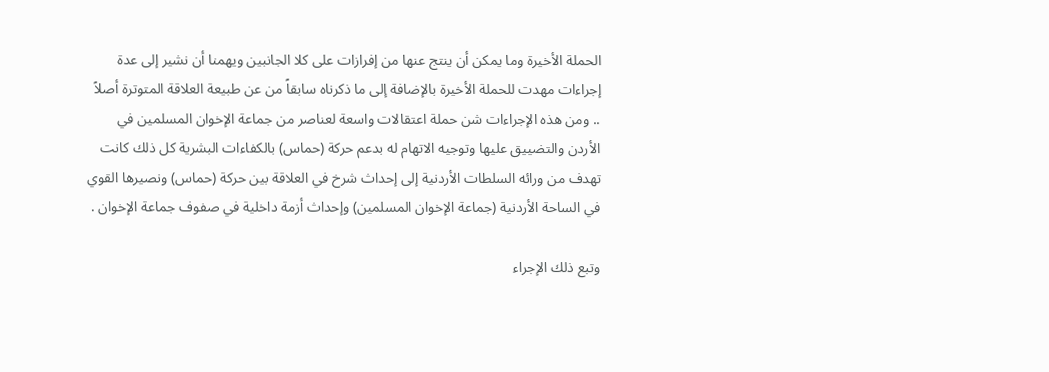الحملة الأخيرة وما يمكن أن ينتج عنها من إفرازات على كلا الجانبين ويهمنا أن نشير إلى عدة إجراءات مهدت للحملة الأخيرة بالإضافة إلى ما ذكرناه سابقاً من عن طبيعة العلاقة المتوترة أصلاً .. ومن هذه الإجراءات شن حملة اعتقالات واسعة لعناصر من جماعة الإخوان المسلمين في الأردن والتضييق عليها وتوجيه الاتهام له بدعم حركة (حماس) بالكفاءات البشرية كل ذلك كانت تهدف من ورائه السلطات الأردنية إلى إحداث شرخ في العلاقة بين حركة (حماس) ونصيرها القوي في الساحة الأردنية (جماعة الإخوان المسلمين) وإحداث أزمة داخلية في صفوف جماعة الإخوان .

وتبع ذلك الإجراء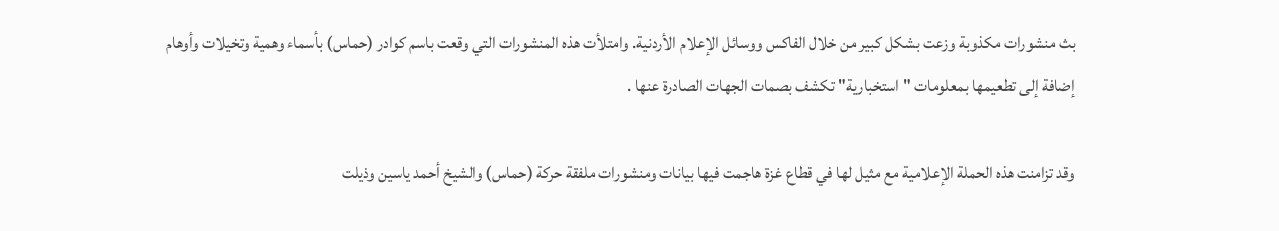بث منشورات مكذوبة وزعت بشكل كبير من خلال الفاكس ووسائل الإعلام الأردنية. وامتلأت هذه المنشورات التي وقعت باسم كوادر (حماس) بأسماء وهمية وتخيلات وأوهام إضافة إلى تطعيمها بمعلومات "استخبارية" تكشف بصمات الجهات الصادرة عنها .

وقد تزامنت هذه الحملة الإعلامية مع مثيل لها في قطاع غزة هاجمت فيها بيانات ومنشورات ملفقة حركة (حماس) والشيخ أحمد ياسين وذيلت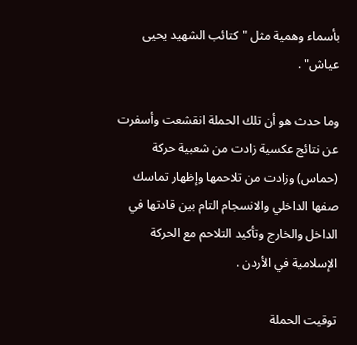بأسماء وهمية مثل "كتائب الشهيد يحيى عياش" .

وما حدث هو أن تلك الحملة انقشعت وأسفرت عن نتائج عكسية زادت من شعبية حركة (حماس) وزادت من تلاحمها وإظهار تماسك صفها الداخلي والانسجام التام بين قادتها في الداخل والخارج وتأكيد التلاحم مع الحركة الإسلامية في الأردن .

توقيت الحملة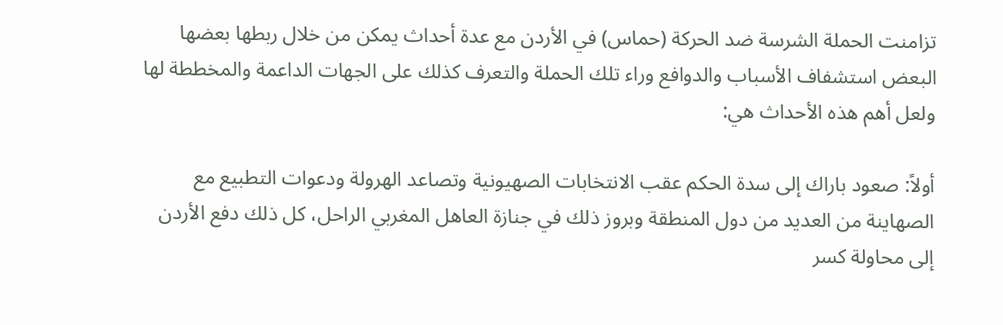تزامنت الحملة الشرسة ضد الحركة (حماس) في الأردن مع عدة أحداث يمكن من خلال ربطها بعضها البعض استشفاف الأسباب والدوافع وراء تلك الحملة والتعرف كذلك على الجهات الداعمة والمخططة لها ولعل أهم هذه الأحداث هي:

أولاً: صعود باراك إلى سدة الحكم عقب الانتخابات الصهيونية وتصاعد الهرولة ودعوات التطبيع مع الصهاينة من العديد من دول المنطقة وبروز ذلك في جنازة العاهل المغربي الراحل، كل ذلك دفع الأردن إلى محاولة كسر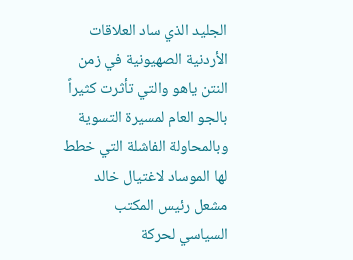الجليد الذي ساد العلاقات الأردنية الصهيونية في زمن النتن ياهو والتي تأثرت كثيراً بالجو العام لمسيرة التسوية وبالمحاولة الفاشلة التي خطط لها الموساد لاغتيال خالد مشعل رئيس المكتب السياسي لحركة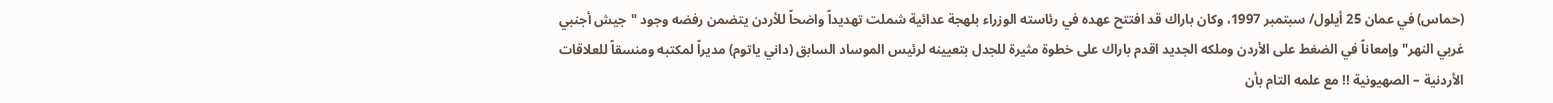(حماس) في عمان 25 أيلول/ سبتمبر 1997، وكان باراك قد افتتح عهده في رئاسته الوزراء بلهجة عدائية شملت تهديداً واضحاً للأردن يتضمن رفضه وجود "جيش أجنبي غربي النهر" وإمعاناً في الضغط على الأردن وملكه الجديد اقدم باراك على خطوة مثيرة للجدل بتعيينه لرئيس الموساد السابق (داني ياتوم) مديراً لمكتبه ومنسقاً للعلاقات الأردنية – الصهيونية !! مع علمه التام بأن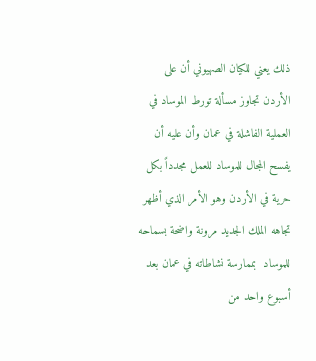ذلك يعني للكيان الصهيوني أن على الأردن تجاوز مسألة تورط الموساد في العملية الفاشلة في عمان وأن عليه أن يفسح المجال للموساد للعمل مجدداً بكل حرية في الأردن وهو الأمر الذي أظهر تجاهه الملك الجديد مرونة واضحة بسماحه للموساد  بممارسة نشاطاته في عمان بعد أسبوع واحد من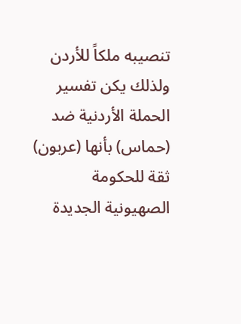تنصيبه ملكاً للأردن ولذلك يكن تفسير الحملة الأردنية ضد (حماس) بأنها (عربون) ثقة للحكومة الصهيونية الجديدة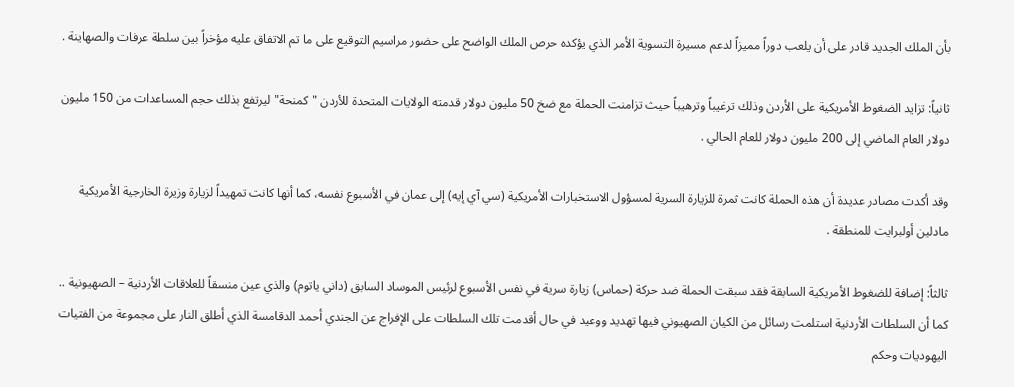بأن الملك الجديد قادر على أن يلعب دوراً مميزاً لدعم مسيرة التسوية الأمر الذي يؤكده حرص الملك الواضح على حضور مراسيم التوقيع على ما تم الاتفاق عليه مؤخراً بين سلطة عرفات والصهاينة .

ثانياً: تزايد الضغوط الأمريكية على الأردن وذلك ترغيباً وترهيباً حيث تزامنت الحملة مع ضخ 50 مليون دولار قدمته الولايات المتحدة للأردن "كمنحة" ليرتفع بذلك حجم المساعدات من 150 مليون دولار العام الماضي إلى 200 مليون دولار للعام الحالي .

وقد أكدت مصادر عديدة أن هذه الحملة كانت ثمرة للزيارة السرية لمسؤول الاستخبارات الأمريكية (سي آي إيه) إلى عمان في الأسبوع نفسه، كما أنها كانت تمهيداً لزيارة وزيرة الخارجية الأمريكية مادلين أولبرايت للمنطقة .

ثالثاً: إضافة للضغوط الأمريكية السابقة فقد سبقت الحملة ضد حركة (حماس) زيارة سرية في نفس الأسبوع لرئيس الموساد السابق (داني ياتوم) والذي عين منسقاً للعلاقات الأردنية – الصهيونية .. كما أن السلطات الأردنية استلمت رسائل من الكيان الصهيوني فيها تهديد ووعيد في حال أقدمت تلك السلطات على الإفراج عن الجندي أحمد الدقامسة الذي أطلق النار على مجموعة من الفتيات اليهوديات وحكم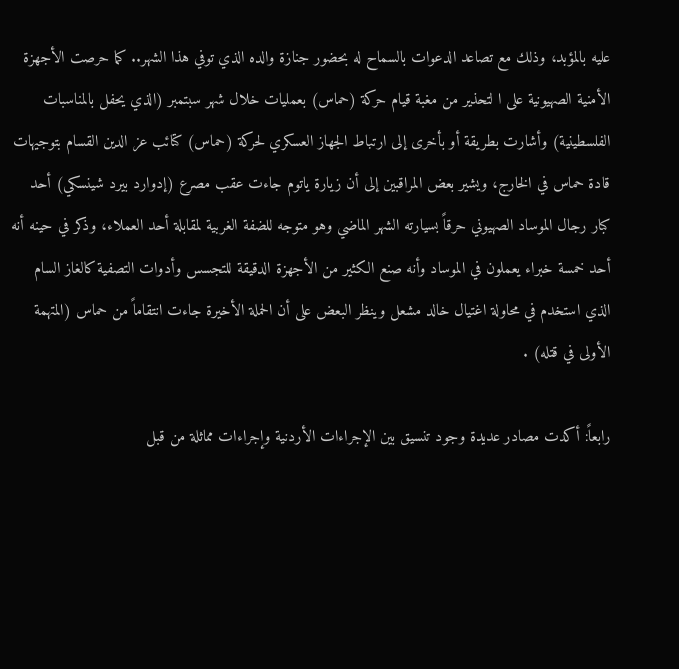عليه بالمؤبد، وذلك مع تصاعد الدعوات بالسماح له بحضور جنازة والده الذي توفي هذا الشهر.. كما حرصت الأجهزة الأمنية الصهيونية على ا لتحذير من مغبة قيام حركة (حماس) بعمليات خلال شهر سبتمبر (الذي يحفل بالمناسبات الفلسطينية) وأشارت بطريقة أو بأخرى إلى ارتباط الجهاز العسكري لحركة (حماس) كتائب عز الدين القسام بتوجيهات قادة حماس في الخارج، ويشير بعض المراقبين إلى أن زيارة ياتوم جاءت عقب مصرع (إدوارد بيرد شينسكي) أحد كبار رجال الموساد الصهيوني حرقاً بسيارته الشهر الماضي وهو متوجه للضفة الغربية لمقابلة أحد العملاء، وذكر في حينه أنه أحد خمسة خبراء يعملون في الموساد وأنه صنع الكثير من الأجهزة الدقيقة للتجسس وأدوات التصفية كالغاز السام الذي استخدم في محاولة اغتيال خالد مشعل وينظر البعض على أن الحملة الأخيرة جاءت انتقاماً من حماس (المتهمة الأولى في قتله) .

رابعاً: أكدت مصادر عديدة وجود تنسيق بين الإجراءات الأردنية وإجراءات مماثلة من قبل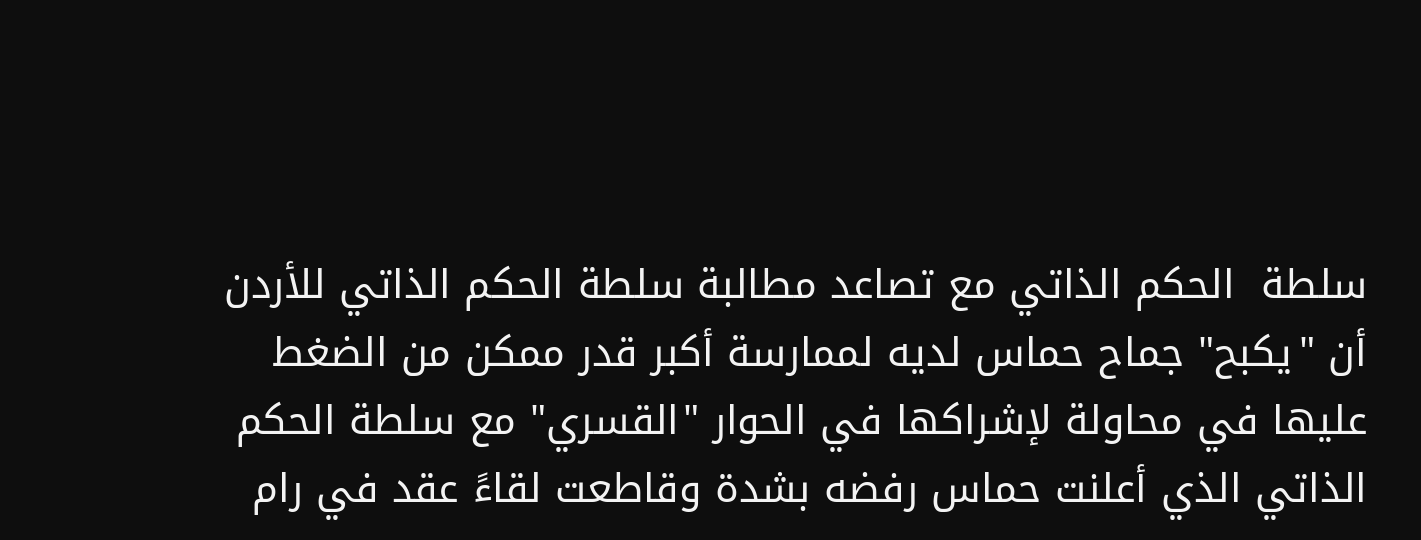سلطة  الحكم الذاتي مع تصاعد مطالبة سلطة الحكم الذاتي للأردن أن "يكبح" جماح حماس لديه لممارسة أكبر قدر ممكن من الضغط عليها في محاولة لإشراكها في الحوار "القسري" مع سلطة الحكم الذاتي الذي أعلنت حماس رفضه بشدة وقاطعت لقاءً عقد في رام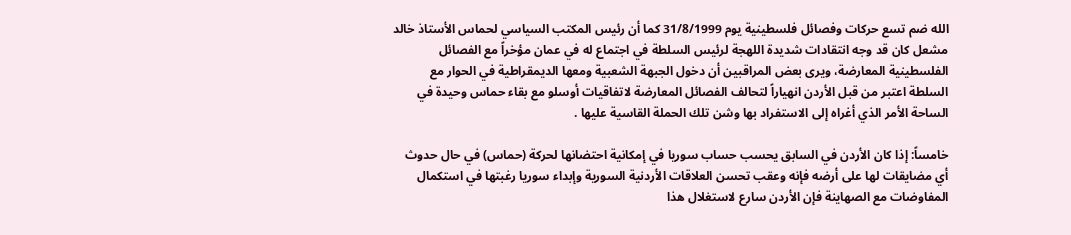الله ضم تسع حركات وفصائل فلسطينية يوم 31/8/1999 كما أن رئيس المكتب السياسي لحماس الأستاذ خالد مشعل كان قد وجه انتقادات شديدة اللهجة لرئيس السلطة في اجتماع له في عمان مؤخراً مع الفصائل الفلسطينية المعارضة، ويرى بعض المراقبين أن دخول الجبهة الشعبية ومعها الديمقراطية في الحوار مع السلطة اعتبر من قبل الأردن انهياراً لتحالف الفصائل المعارضة لاتفاقيات أوسلو مع بقاء حماس وحيدة في الساحة الأمر الذي أغراه إلى الاستفراد بها وشن تلك الحملة القاسية عليها .

خامساً: إذا كان الأردن في السابق يحسب حساب سوريا في إمكانية احتضانها لحركة (حماس) في حال حدوث أي مضايقات لها على أرضه فإنه وعقب تحسن العلاقات الأردنية السورية وإبداء سوريا رغبتها في استكمال المفاوضات مع الصهاينة فإن الأردن سارع لاستغلال هذا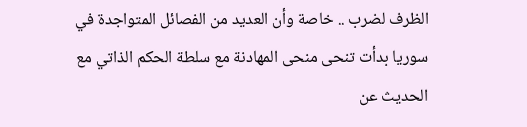الظرف لضرب .. خاصة وأن العديد من الفصائل المتواجدة في سوريا بدأت تنحى منحى المهادنة مع سلطة الحكم الذاتي مع الحديث عن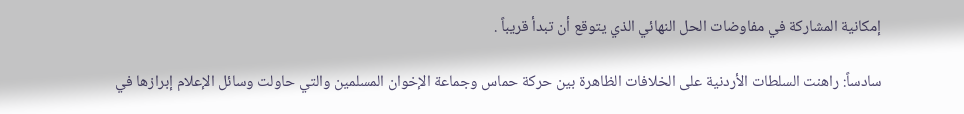إمكانية المشاركة في مفاوضات الحل النهائي الذي يتوقع أن تبدأ قريباً .

سادساً: راهنت السلطات الأردنية على الخلافات الظاهرة بين حركة حماس وجماعة الإخوان المسلمين والتي حاولت وسائل الإعلام إبرازها في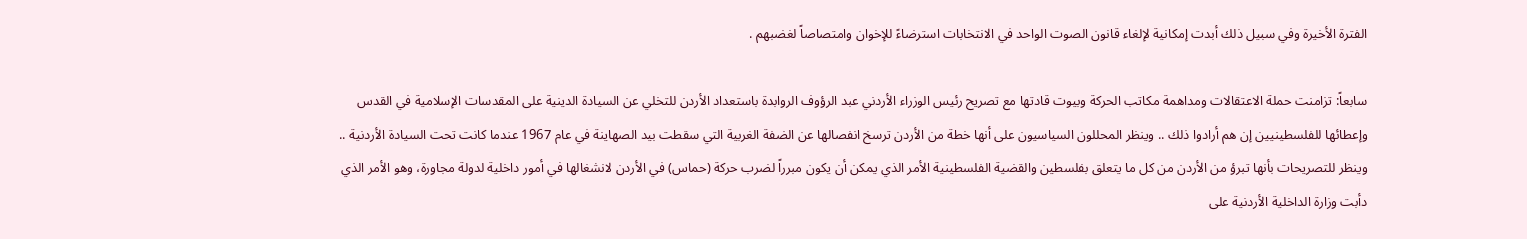الفترة الأخيرة وفي سبيل ذلك أبدت إمكانية لإلغاء قانون الصوت الواحد في الانتخابات استرضاءً للإخوان وامتصاصاً لغضبهم .

سابعاً: تزامنت حملة الاعتقالات ومداهمة مكاتب الحركة وبيوت قادتها مع تصريح رئيس الوزراء الأردني عبد الرؤوف الروابدة باستعداد الأردن للتخلي عن السيادة الدينية على المقدسات الإسلامية في القدس وإعطائها للفلسطينيين إن هم أرادوا ذلك .. وينظر المحللون السياسيون على أنها خطة من الأردن ترسخ انفصالها عن الضفة الغربية التي سقطت بيد الصهاينة في عام 1967 عندما كانت تحت السيادة الأردنية .. وينظر للتصريحات بأنها تبرؤ من الأردن من كل ما يتعلق بفلسطين والقضية الفلسطينية الأمر الذي يمكن أن يكون مبرراً لضرب حركة (حماس) في الأردن لانشغالها في أمور داخلية لدولة مجاورة، وهو الأمر الذي دأبت وزارة الداخلية الأردنية على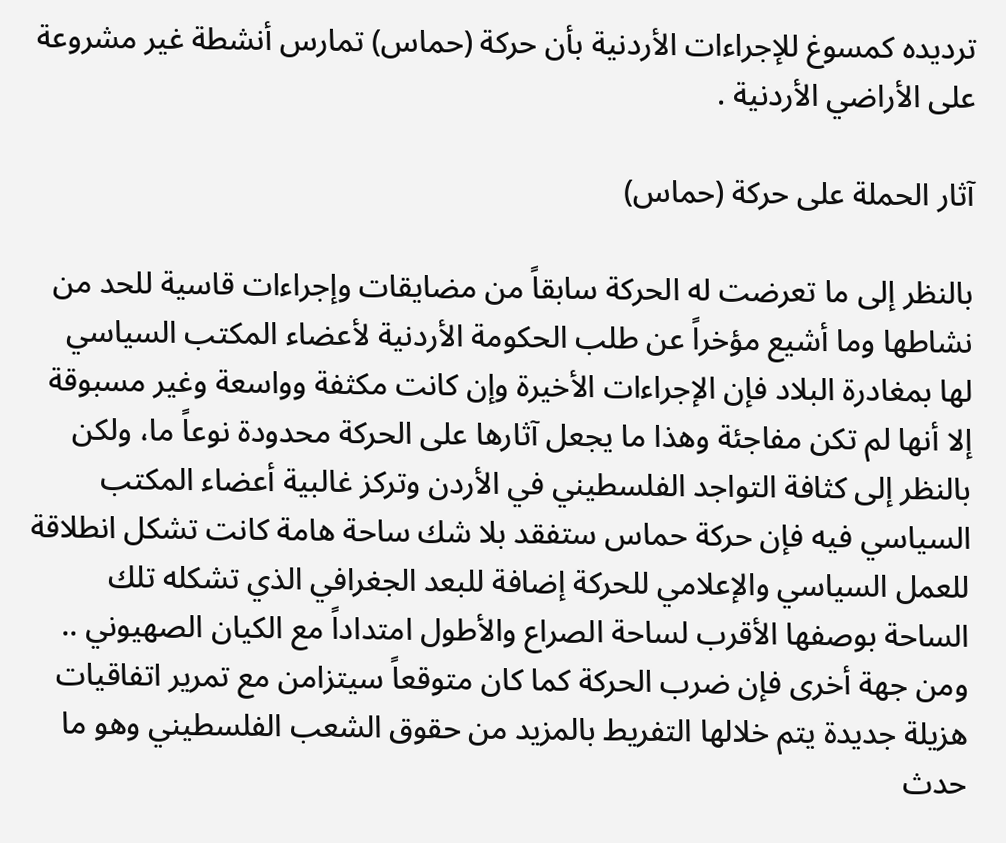ترديده كمسوغ للإجراءات الأردنية بأن حركة (حماس) تمارس أنشطة غير مشروعة على الأراضي الأردنية .

آثار الحملة على حركة (حماس)

بالنظر إلى ما تعرضت له الحركة سابقاً من مضايقات وإجراءات قاسية للحد من نشاطها وما أشيع مؤخراً عن طلب الحكومة الأردنية لأعضاء المكتب السياسي لها بمغادرة البلاد فإن الإجراءات الأخيرة وإن كانت مكثفة وواسعة وغير مسبوقة إلا أنها لم تكن مفاجئة وهذا ما يجعل آثارها على الحركة محدودة نوعاً ما، ولكن بالنظر إلى كثافة التواجد الفلسطيني في الأردن وتركز غالبية أعضاء المكتب السياسي فيه فإن حركة حماس ستفقد بلا شك ساحة هامة كانت تشكل انطلاقة للعمل السياسي والإعلامي للحركة إضافة للبعد الجغرافي الذي تشكله تلك الساحة بوصفها الأقرب لساحة الصراع والأطول امتداداً مع الكيان الصهيوني .. ومن جهة أخرى فإن ضرب الحركة كما كان متوقعاً سيتزامن مع تمرير اتفاقيات هزيلة جديدة يتم خلالها التفريط بالمزيد من حقوق الشعب الفلسطيني وهو ما حدث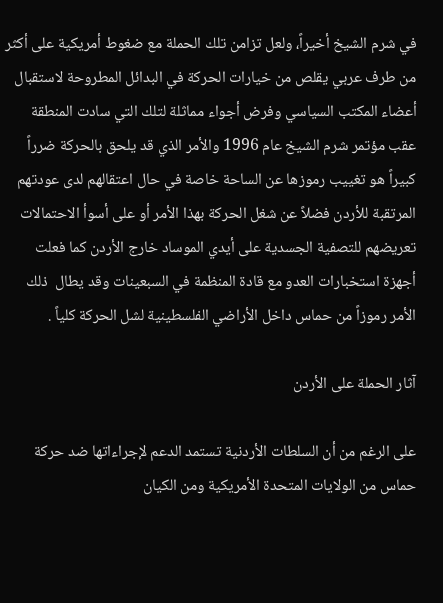في شرم الشيخ أخيراً، ولعل تزامن تلك الحملة مع ضغوط أمريكية على أكثر من طرف عربي يقلص من خيارات الحركة في البدائل المطروحة لاستقبال أعضاء المكتب السياسي وفرض أجواء مماثلة لتلك التي سادت المنطقة عقب مؤتمر شرم الشيخ عام 1996 والأمر الذي قد يلحق بالحركة ضرراً كبيراً هو تغييب رموزها عن الساحة خاصة في حال اعتقالهم لدى عودتهم المرتقبة للأردن فضلاً عن شغل الحركة بهذا الأمر أو على أسوأ الاحتمالات تعريضهم للتصفية الجسدية على أيدي الموساد خارج الأردن كما فعلت أجهزة استخبارات العدو مع قادة المنظمة في السبعينات وقد يطال  ذلك الأمر رموزاً من حماس داخل الأراضي الفلسطينية لشل الحركة كلياً .

آثار الحملة على الأردن

على الرغم من أن السلطات الأردنية تستمد الدعم لإجراءاتها ضد حركة حماس من الولايات المتحدة الأمريكية ومن الكيان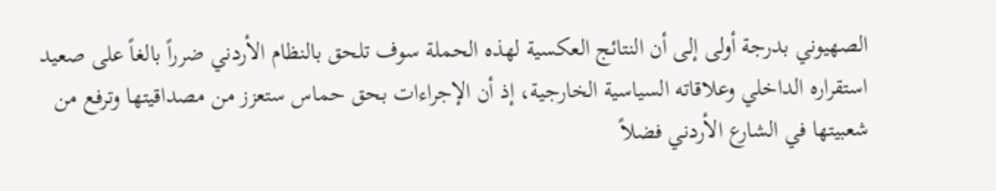الصهيوني بدرجة أولى إلى أن النتائج العكسية لهذه الحملة سوف تلحق بالنظام الأردني ضرراً بالغاً على صعيد استقراره الداخلي وعلاقاته السياسية الخارجية، إذ أن الإجراءات بحق حماس ستعزز من مصداقيتها وترفع من شعبيتها في الشارع الأردني فضلاً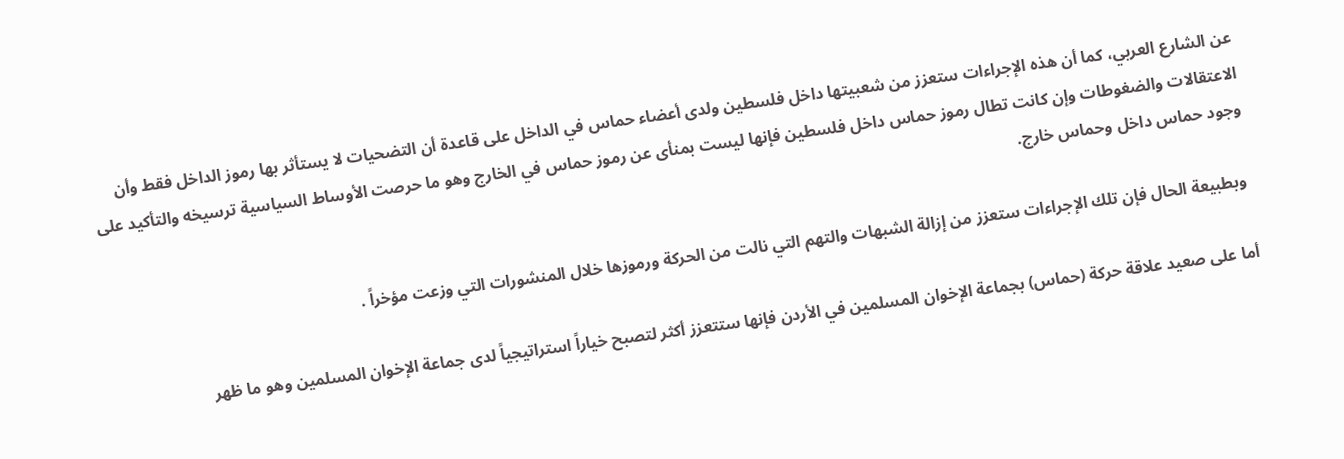عن الشارع العربي، كما أن هذه الإجراءات ستعزز من شعبيتها داخل فلسطين ولدى أعضاء حماس في الداخل على قاعدة أن التضحيات لا يستأثر بها رموز الداخل فقط وأن الاعتقالات والضغوطات وإن كانت تطال رموز حماس داخل فلسطين فإنها ليست بمنأى عن رموز حماس في الخارج وهو ما حرصت الأوساط السياسية ترسيخه والتأكيد على وجود حماس داخل وحماس خارج.

 وبطبيعة الحال فإن تلك الإجراءات ستعزز من إزالة الشبهات والتهم التي نالت من الحركة ورموزها خلال المنشورات التي وزعت مؤخراً .

أما على صعيد علاقة حركة (حماس) بجماعة الإخوان المسلمين في الأردن فإنها ستتعزز أكثر لتصبح خياراً استراتيجياً لدى جماعة الإخوان المسلمين وهو ما ظهر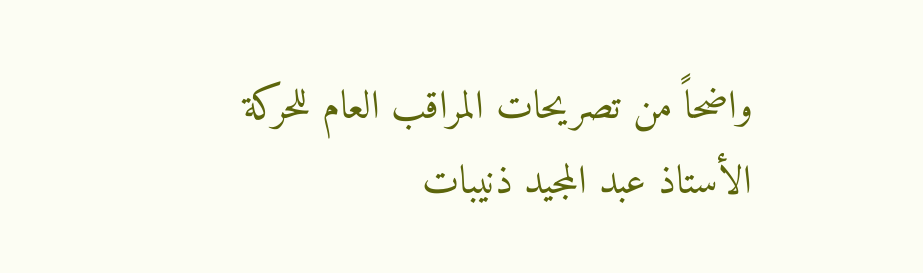واضحاً من تصريحات المراقب العام للحركة الأستاذ عبد المجيد ذنيبات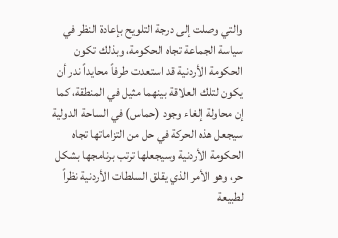والتي وصلت إلى درجة التلويح بإعادة النظر في سياسة الجماعة تجاه الحكومة، وبذلك تكون الحكومة الأردنية قد استعدت طرفاً محايداً ندر أن يكون لتلك العلاقة بينهما مثيل في المنطقة، كما إن محاولة إلغاء وجود (حماس) في الساحة الدولية سيجعل هذه الحركة في حل من التزاماتها تجاه الحكومة الأردنية وسيجعلها ترتب برنامجها بشكل حر، وهو الأمر الذي يقلق السلطات الأردنية نظراً لطبيعة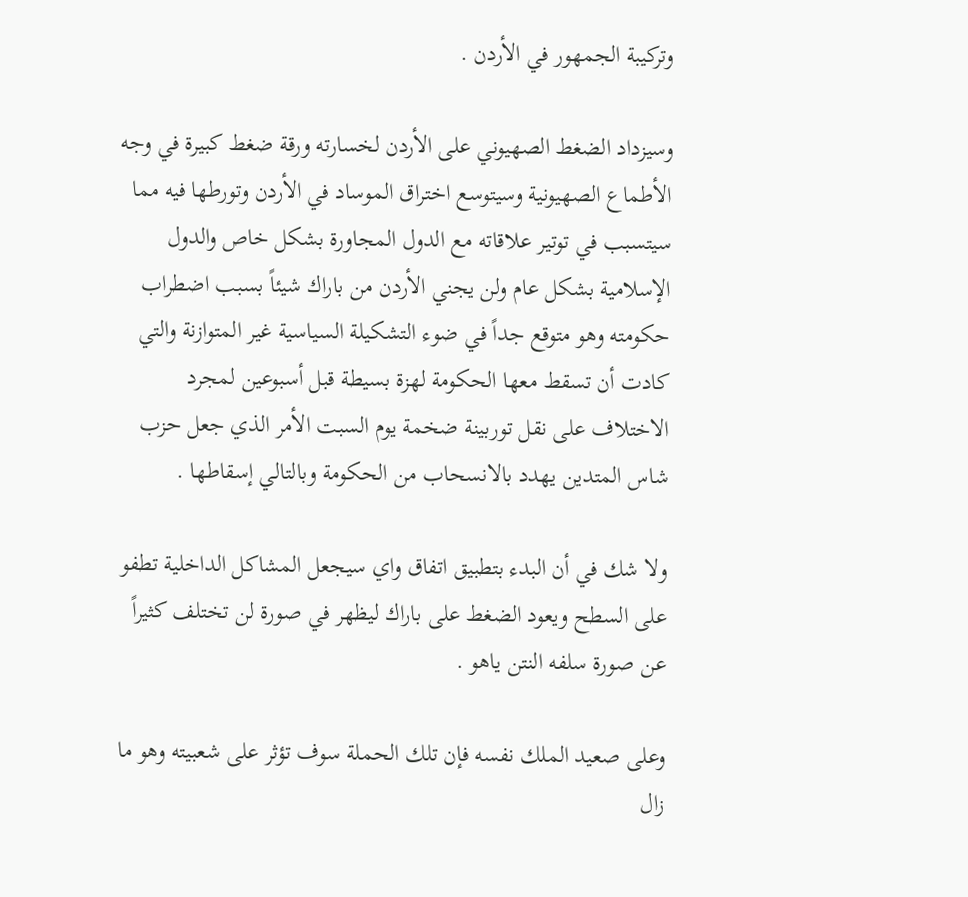وتركيبة الجمهور في الأردن .

وسيزداد الضغط الصهيوني على الأردن لخسارته ورقة ضغط كبيرة في وجه الأطماع الصهيونية وسيتوسع اختراق الموساد في الأردن وتورطها فيه مما سيتسبب في توتير علاقاته مع الدول المجاورة بشكل خاص والدول الإسلامية بشكل عام ولن يجني الأردن من باراك شيئاً بسبب اضطراب حكومته وهو متوقع جداً في ضوء التشكيلة السياسية غير المتوازنة والتي كادت أن تسقط معها الحكومة لهزة بسيطة قبل أسبوعين لمجرد الاختلاف على نقل توربينة ضخمة يوم السبت الأمر الذي جعل حزب شاس المتدين يهدد بالانسحاب من الحكومة وبالتالي إسقاطها .

ولا شك في أن البدء بتطبيق اتفاق واي سيجعل المشاكل الداخلية تطفو على السطح ويعود الضغط على باراك ليظهر في صورة لن تختلف كثيراً عن صورة سلفه النتن ياهو .

وعلى صعيد الملك نفسه فإن تلك الحملة سوف تؤثر على شعبيته وهو ما زال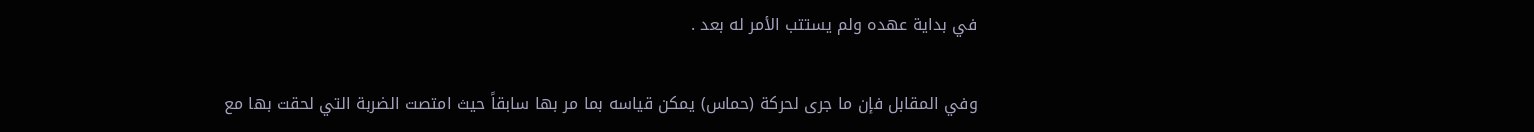في بداية عهده ولم يستتب الأمر له بعد .

وفي المقابل فإن ما جرى لحركة (حماس) يمكن قياسه بما مر بها سابقاً حيث امتصت الضربة التي لحقت بها مع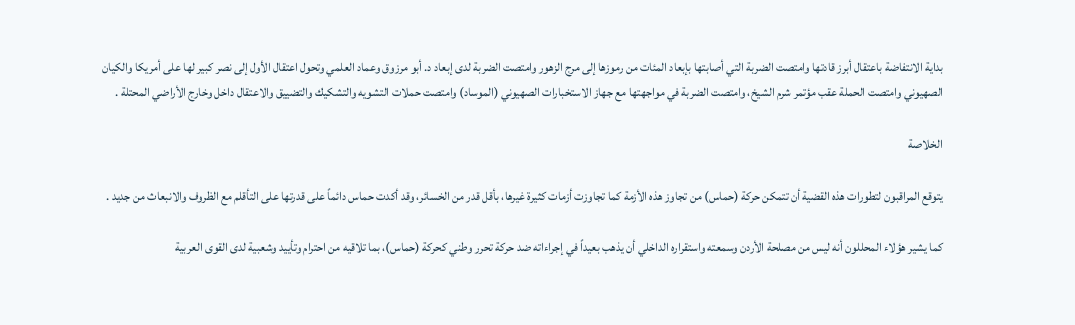بداية الانتفاضة باعتقال أبرز قادتها وامتصت الضربة التي أصابتها بإبعاد المئات من رموزها إلى مرج الزهور وامتصت الضربة لدى إبعاد د. أبو مرزوق وعماد العلمي وتحول اعتقال الأول إلى نصر كبير لها على أمريكا والكيان الصهيوني وامتصت الحملة عقب مؤتمر شرم الشيخ، وامتصت الضربة في مواجهتها مع جهاز الاستخبارات الصهيوني (الموساد) وامتصت حملات التشويه والتشكيك والتضييق والاعتقال داخل وخارج الأراضي المحتلة .

الخلاصة

يتوقع المراقبون لتطورات هذه القضية أن تتمكن حركة (حماس) من تجاوز هذه الأزمة كما تجاوزت أزمات كثيرة غيرها، بأقل قدر من الخسائر، وقد أكدت حماس دائماً على قدرتها على التأقلم مع الظروف والانبعاث من جديد .

كما يشير هؤلاء المحللون أنه ليس من مصلحة الأردن وسمعته واستقراره الداخلي أن يذهب بعيداً في إجراءاته ضد حركة تحرر وطني كحركة (حماس)، بما تلاقيه من احترام وتأييد وشعبية لدى القوى العربية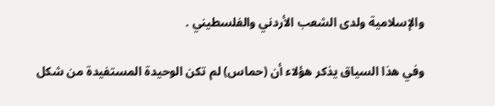والإسلامية ولدى الشعب الأردني والفلسطيني .

وفي هذا السياق يذكر هؤلاء أن (حماس) لم تكن الوحيدة المستفيدة من شكل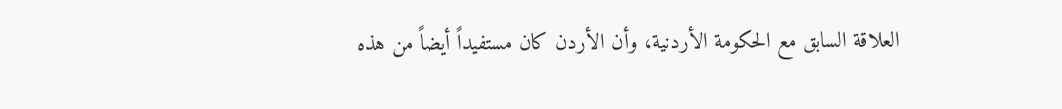العلاقة السابق مع الحكومة الأردنية، وأن الأردن كان مستفيداً أيضاً من هذه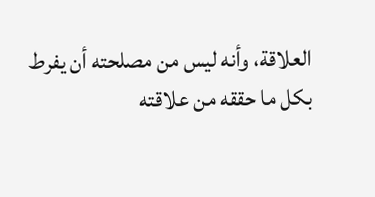العلاقة، وأنه ليس من مصلحته أن يفرط بكل ما حققه من علاقته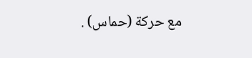مع حركة (حماس) .